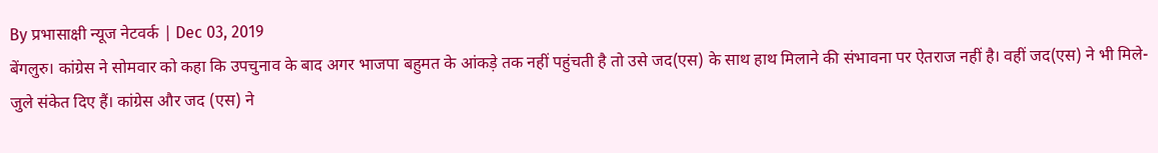By प्रभासाक्षी न्यूज नेटवर्क | Dec 03, 2019
बेंगलुरु। कांग्रेस ने सोमवार को कहा कि उपचुनाव के बाद अगर भाजपा बहुमत के आंकड़े तक नहीं पहुंचती है तो उसे जद(एस) के साथ हाथ मिलाने की संभावना पर ऐतराज नहीं है। वहीं जद(एस) ने भी मिले-जुले संकेत दिए हैं। कांग्रेस और जद (एस) ने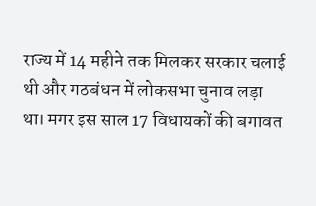राज्य में 14 महीने तक मिलकर सरकार चलाई थी और गठबंधन में लोकसभा चुनाव लड़ा था। मगर इस साल 17 विधायकों की बगावत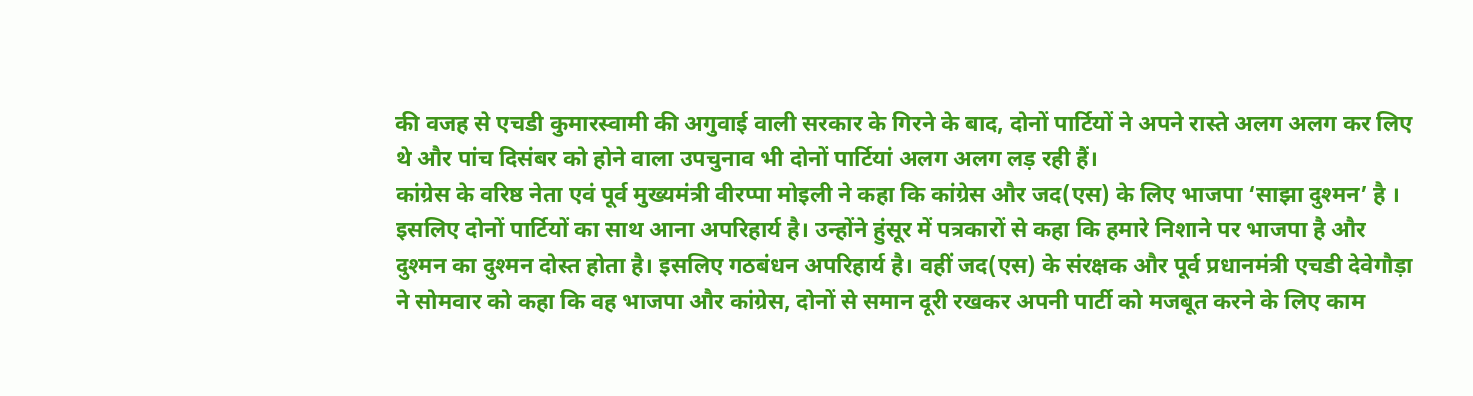की वजह से एचडी कुमारस्वामी की अगुवाई वाली सरकार के गिरने के बाद, दोनों पार्टियों ने अपने रास्ते अलग अलग कर लिए थे और पांच दिसंबर को होने वाला उपचुनाव भी दोनों पार्टियां अलग अलग लड़ रही हैं।
कांग्रेस के वरिष्ठ नेता एवं पूर्व मुख्यमंत्री वीरप्पा मोइली ने कहा कि कांग्रेस और जद(एस) के लिए भाजपा ‘साझा दुश्मन’ है । इसलिए दोनों पार्टियों का साथ आना अपरिहार्य है। उन्होंने हुंसूर में पत्रकारों से कहा कि हमारे निशाने पर भाजपा है और दुश्मन का दुश्मन दोस्त होता है। इसलिए गठबंधन अपरिहार्य है। वहीं जद(एस) के संरक्षक और पूर्व प्रधानमंत्री एचडी देवेगौड़ा ने सोमवार को कहा कि वह भाजपा और कांग्रेस, दोनों से समान दूरी रखकर अपनी पार्टी को मजबूत करने के लिए काम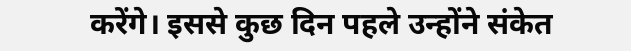करेंगे। इससे कुछ दिन पहले उन्होंने संकेत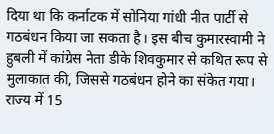दिया था कि कर्नाटक में सोनिया गांधी नीत पार्टी से गठबंधन किया जा सकता है। इस बीच कुमारस्वामी ने हुबली में कांग्रेस नेता डीके शिवकुमार से कथित रूप से मुलाकात की, जिससे गठबंधन होने का संकेत गया। राज्य में 15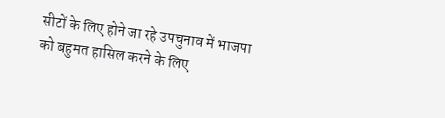सीटों के लिए होने जा रहे उपचुनाव में भाजपा को बहुमत हासिल करने के लिए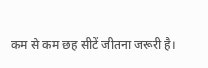कम से कम छह सीटें जीतना जरूरी है।